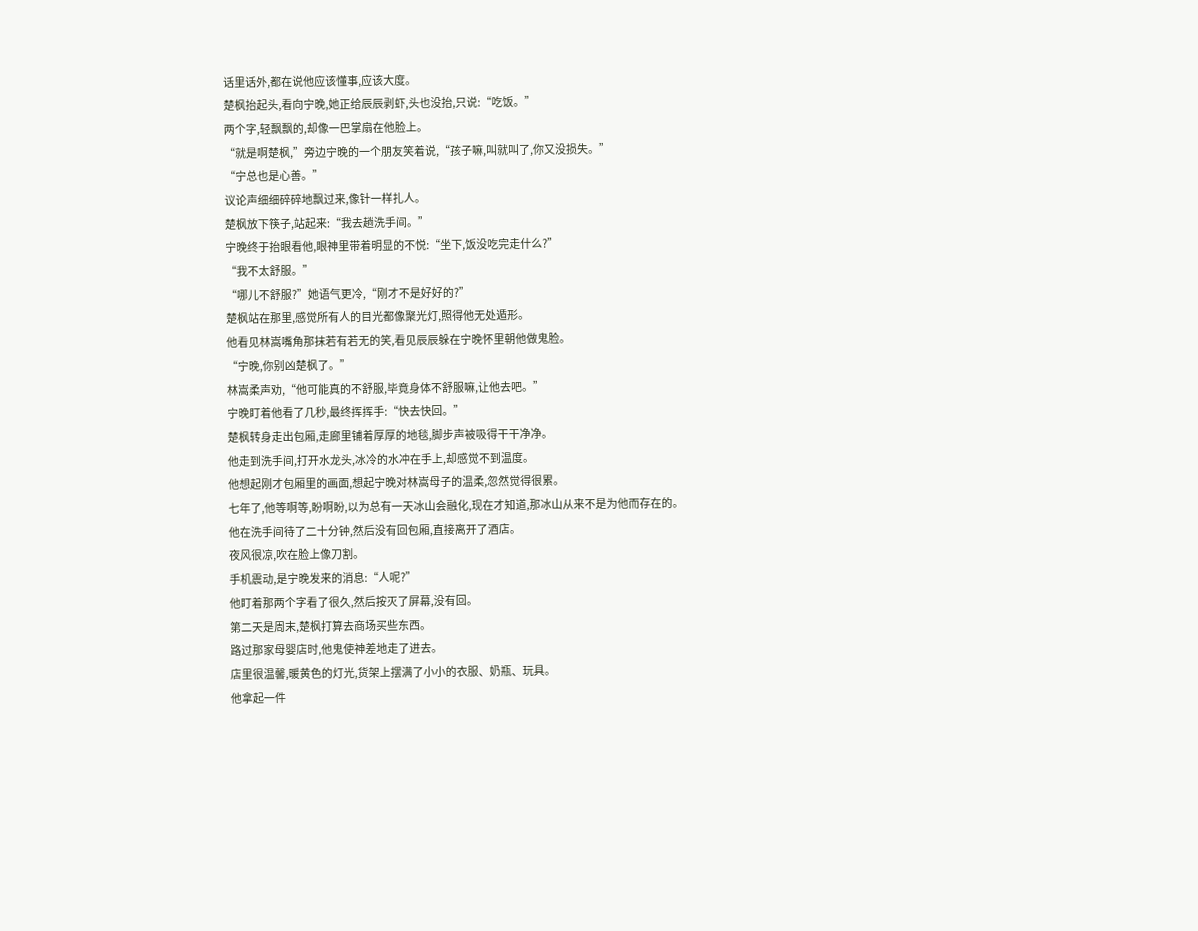话里话外,都在说他应该懂事,应该大度。
楚枫抬起头,看向宁晚,她正给辰辰剥虾,头也没抬,只说:“吃饭。”
两个字,轻飘飘的,却像一巴掌扇在他脸上。
“就是啊楚枫,”旁边宁晚的一个朋友笑着说,“孩子嘛,叫就叫了,你又没损失。”
“宁总也是心善。”
议论声细细碎碎地飘过来,像针一样扎人。
楚枫放下筷子,站起来:“我去趟洗手间。”
宁晚终于抬眼看他,眼神里带着明显的不悦:“坐下,饭没吃完走什么?”
“我不太舒服。”
“哪儿不舒服?”她语气更冷,“刚才不是好好的?”
楚枫站在那里,感觉所有人的目光都像聚光灯,照得他无处遁形。
他看见林嵩嘴角那抹若有若无的笑,看见辰辰躲在宁晚怀里朝他做鬼脸。
“宁晚,你别凶楚枫了。”
林嵩柔声劝,“他可能真的不舒服,毕竟身体不舒服嘛,让他去吧。”
宁晚盯着他看了几秒,最终挥挥手:“快去快回。”
楚枫转身走出包厢,走廊里铺着厚厚的地毯,脚步声被吸得干干净净。
他走到洗手间,打开水龙头,冰冷的水冲在手上,却感觉不到温度。
他想起刚才包厢里的画面,想起宁晚对林嵩母子的温柔,忽然觉得很累。
七年了,他等啊等,盼啊盼,以为总有一天冰山会融化,现在才知道,那冰山从来不是为他而存在的。
他在洗手间待了二十分钟,然后没有回包厢,直接离开了酒店。
夜风很凉,吹在脸上像刀割。
手机震动,是宁晚发来的消息:“人呢?”
他盯着那两个字看了很久,然后按灭了屏幕,没有回。
第二天是周末,楚枫打算去商场买些东西。
路过那家母婴店时,他鬼使神差地走了进去。
店里很温馨,暖黄色的灯光,货架上摆满了小小的衣服、奶瓶、玩具。
他拿起一件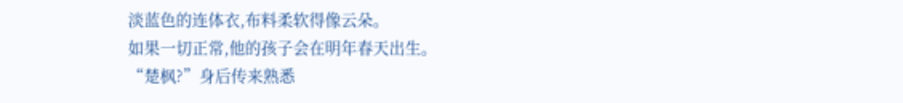淡蓝色的连体衣,布料柔软得像云朵。
如果一切正常,他的孩子会在明年春天出生。
“楚枫?”身后传来熟悉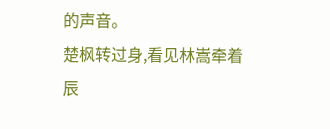的声音。
楚枫转过身,看见林嵩牵着辰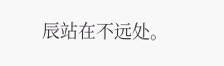辰站在不远处。